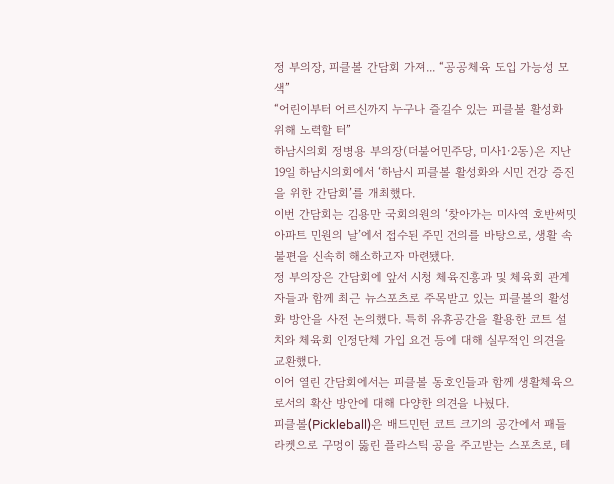정 부의장, 피클볼 간담회 가져... “공공체육 도입 가능성 모색”
“어린이부터 어르신까지 누구나 즐길수 있는 피클볼 활성화 위해 노력할 터”
하남시의회 정병용 부의장(더불어민주당, 미사1·2동)은 지난 19일 하남시의회에서 ‘하남시 피클볼 활성화와 시민 건강 증진을 위한 간담회’를 개최했다.
이번 간담회는 김용만 국회의원의 ‘찾아가는 미사역 호반써밋아파트 민원의 날’에서 접수된 주민 건의를 바탕으로, 생활 속 불편을 신속히 해소하고자 마련됐다.
정 부의장은 간담회에 앞서 시청 체육진흥과 및 체육회 관계자들과 함께 최근 뉴스포츠로 주목받고 있는 피클볼의 활성화 방안을 사전 논의했다. 특히 유휴공간을 활용한 코트 설치와 체육회 인정단체 가입 요건 등에 대해 실무적인 의견을 교환했다.
이어 열린 간담회에서는 피클볼 동호인들과 함께 생활체육으로서의 확산 방안에 대해 다양한 의견을 나눴다.
피클볼(Pickleball)은 배드민턴 코트 크기의 공간에서 패들 라켓으로 구멍이 뚫린 플라스틱 공을 주고받는 스포츠로, 테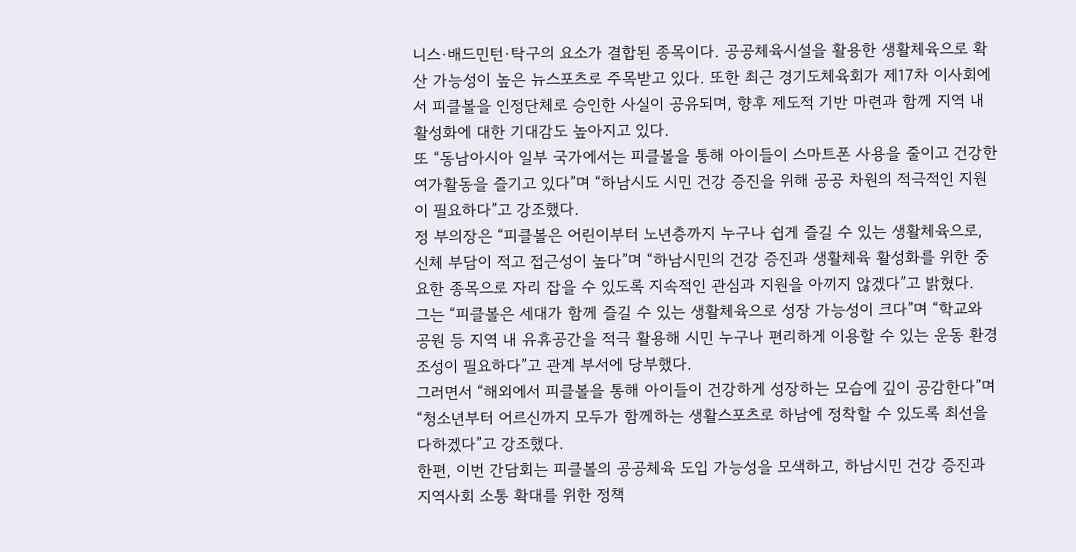니스·배드민턴·탁구의 요소가 결합된 종목이다. 공공체육시설을 활용한 생활체육으로 확산 가능성이 높은 뉴스포츠로 주목받고 있다. 또한 최근 경기도체육회가 제17차 이사회에서 피클볼을 인정단체로 승인한 사실이 공유되며, 향후 제도적 기반 마련과 함께 지역 내 활성화에 대한 기대감도 높아지고 있다.
또 “동남아시아 일부 국가에서는 피클볼을 통해 아이들이 스마트폰 사용을 줄이고 건강한 여가활동을 즐기고 있다”며 “하남시도 시민 건강 증진을 위해 공공 차원의 적극적인 지원이 필요하다”고 강조했다.
정 부의장은 “피클볼은 어린이부터 노년층까지 누구나 쉽게 즐길 수 있는 생활체육으로, 신체 부담이 적고 접근성이 높다”며 “하남시민의 건강 증진과 생활체육 활성화를 위한 중요한 종목으로 자리 잡을 수 있도록 지속적인 관심과 지원을 아끼지 않겠다”고 밝혔다.
그는 “피클볼은 세대가 함께 즐길 수 있는 생활체육으로 성장 가능성이 크다”며 “학교와 공원 등 지역 내 유휴공간을 적극 활용해 시민 누구나 편리하게 이용할 수 있는 운동 환경 조성이 필요하다”고 관계 부서에 당부했다.
그러면서 “해외에서 피클볼을 통해 아이들이 건강하게 성장하는 모습에 깊이 공감한다”며 “청소년부터 어르신까지 모두가 함께하는 생활스포츠로 하남에 정착할 수 있도록 최선을 다하겠다”고 강조했다.
한편, 이번 간담회는 피클볼의 공공체육 도입 가능성을 모색하고, 하남시민 건강 증진과 지역사회 소통 확대를 위한 정책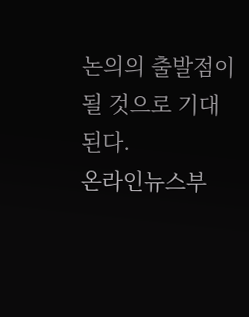논의의 출발점이 될 것으로 기대된다.
온라인뉴스부